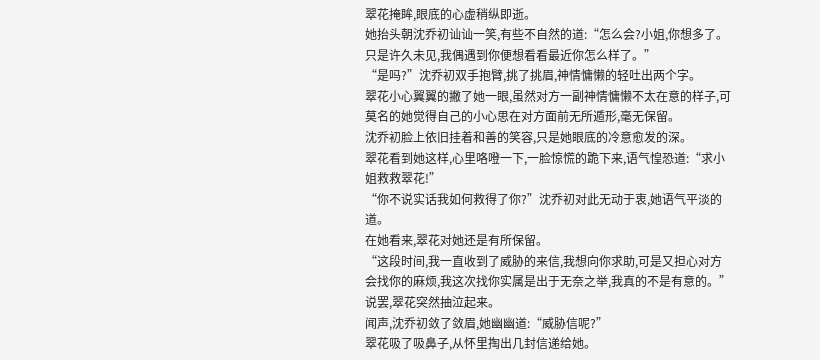翠花掩眸,眼底的心虚稍纵即逝。
她抬头朝沈乔初讪讪一笑,有些不自然的道:“怎么会?小姐,你想多了。只是许久未见,我偶遇到你便想看看最近你怎么样了。”
“是吗?”沈乔初双手抱臂,挑了挑眉,神情慵懒的轻吐出两个字。
翠花小心翼翼的撇了她一眼,虽然对方一副神情慵懒不太在意的样子,可莫名的她觉得自己的小心思在对方面前无所遁形,毫无保留。
沈乔初脸上依旧挂着和善的笑容,只是她眼底的冷意愈发的深。
翠花看到她这样,心里咯噔一下,一脸惊慌的跪下来,语气惶恐道:“求小姐救救翠花!”
“你不说实话我如何救得了你?”沈乔初对此无动于衷,她语气平淡的道。
在她看来,翠花对她还是有所保留。
“这段时间,我一直收到了威胁的来信,我想向你求助,可是又担心对方会找你的麻烦,我这次找你实属是出于无奈之举,我真的不是有意的。”
说罢,翠花突然抽泣起来。
闻声,沈乔初敛了敛眉,她幽幽道:“威胁信呢?”
翠花吸了吸鼻子,从怀里掏出几封信递给她。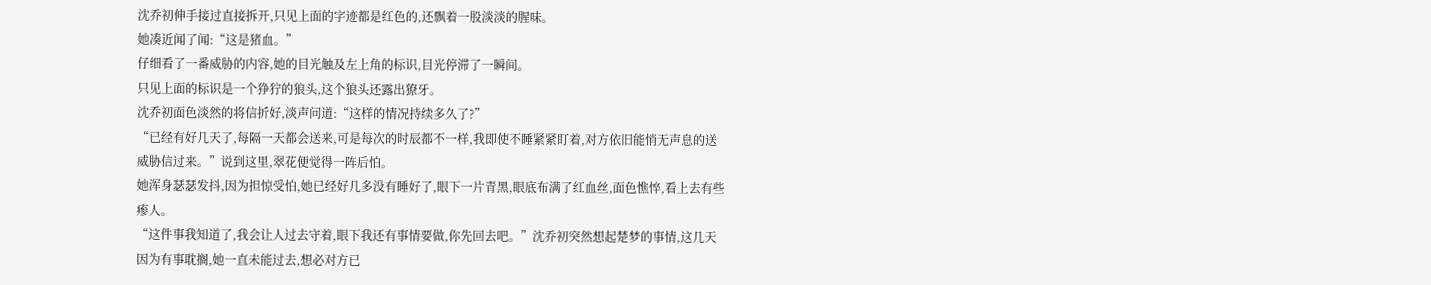沈乔初伸手接过直接拆开,只见上面的字迹都是红色的,还飘着一股淡淡的腥味。
她凑近闻了闻:“这是猪血。”
仔细看了一番威胁的内容,她的目光触及左上角的标识,目光停滞了一瞬间。
只见上面的标识是一个狰狞的狼头,这个狼头还露出獠牙。
沈乔初面色淡然的将信折好,淡声问道:“这样的情况持续多久了?”
“已经有好几天了,每隔一天都会送来,可是每次的时辰都不一样,我即使不睡紧紧盯着,对方依旧能悄无声息的送威胁信过来。”说到这里,翠花便觉得一阵后怕。
她浑身瑟瑟发抖,因为担惊受怕,她已经好几多没有睡好了,眼下一片青黑,眼底布满了红血丝,面色憔悴,看上去有些瘆人。
“这件事我知道了,我会让人过去守着,眼下我还有事情要做,你先回去吧。”沈乔初突然想起楚梦的事情,这几天因为有事耽搁,她一直未能过去,想必对方已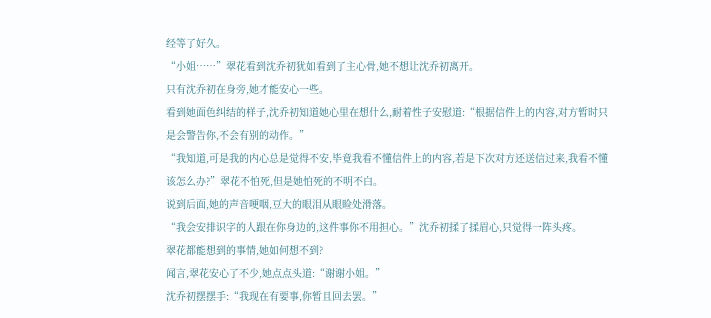经等了好久。
“小姐……”翠花看到沈乔初犹如看到了主心骨,她不想让沈乔初离开。
只有沈乔初在身旁,她才能安心一些。
看到她面色纠结的样子,沈乔初知道她心里在想什么,耐着性子安慰道:“根据信件上的内容,对方暂时只是会警告你,不会有别的动作。”
“我知道,可是我的内心总是觉得不安,毕竟我看不懂信件上的内容,若是下次对方还送信过来,我看不懂该怎么办?”翠花不怕死,但是她怕死的不明不白。
说到后面,她的声音哽咽,豆大的眼泪从眼睑处滑落。
“我会安排识字的人跟在你身边的,这件事你不用担心。”沈乔初揉了揉眉心,只觉得一阵头疼。
翠花都能想到的事情,她如何想不到?
闻言,翠花安心了不少,她点点头道:“谢谢小姐。”
沈乔初摆摆手:“我现在有要事,你暂且回去罢。”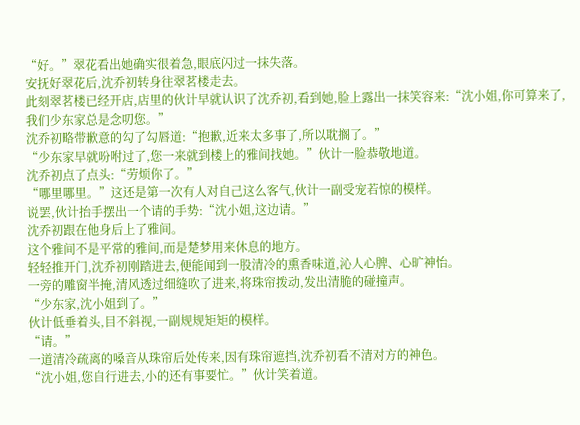“好。”翠花看出她确实很着急,眼底闪过一抹失落。
安抚好翠花后,沈乔初转身往翠茗楼走去。
此刻翠茗楼已经开店,店里的伙计早就认识了沈乔初,看到她,脸上露出一抹笑容来:“沈小姐,你可算来了,我们少东家总是念叨您。”
沈乔初略带歉意的勾了勾唇道:“抱歉,近来太多事了,所以耽搁了。”
“少东家早就吩咐过了,您一来就到楼上的雅间找她。”伙计一脸恭敬地道。
沈乔初点了点头:“劳烦你了。”
“哪里哪里。”这还是第一次有人对自己这么客气,伙计一副受宠若惊的模样。
说罢,伙计抬手摆出一个请的手势:“沈小姐,这边请。”
沈乔初跟在他身后上了雅间。
这个雅间不是平常的雅间,而是楚梦用来休息的地方。
轻轻推开门,沈乔初刚踏进去,便能闻到一股清冷的熏香味道,沁人心脾、心旷神怡。
一旁的雕窗半掩,清风透过细缝吹了进来,将珠帘拨动,发出清脆的碰撞声。
“少东家,沈小姐到了。”
伙计低垂着头,目不斜视,一副规规矩矩的模样。
“请。”
一道清冷疏离的嗓音从珠帘后处传来,因有珠帘遮挡,沈乔初看不清对方的神色。
“沈小姐,您自行进去,小的还有事要忙。”伙计笑着道。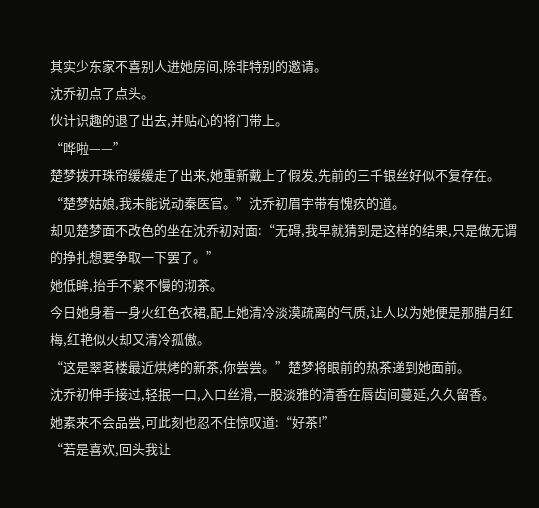其实少东家不喜别人进她房间,除非特别的邀请。
沈乔初点了点头。
伙计识趣的退了出去,并贴心的将门带上。
“哗啦——”
楚梦拨开珠帘缓缓走了出来,她重新戴上了假发,先前的三千银丝好似不复存在。
“楚梦姑娘,我未能说动秦医官。”沈乔初眉宇带有愧疚的道。
却见楚梦面不改色的坐在沈乔初对面:“无碍,我早就猜到是这样的结果,只是做无谓的挣扎想要争取一下罢了。”
她低眸,抬手不紧不慢的沏茶。
今日她身着一身火红色衣裙,配上她清冷淡漠疏离的气质,让人以为她便是那腊月红梅,红艳似火却又清冷孤傲。
“这是翠茗楼最近烘烤的新茶,你尝尝。”楚梦将眼前的热茶递到她面前。
沈乔初伸手接过,轻抿一口,入口丝滑,一股淡雅的清香在唇齿间蔓延,久久留香。
她素来不会品尝,可此刻也忍不住惊叹道:“好茶!”
“若是喜欢,回头我让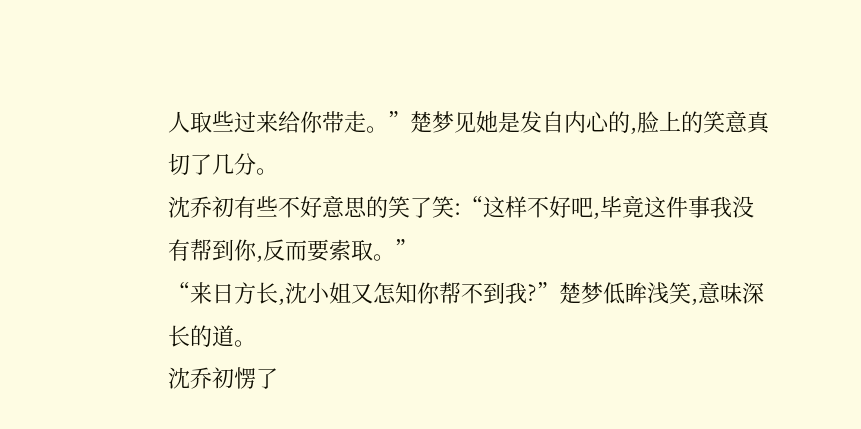人取些过来给你带走。”楚梦见她是发自内心的,脸上的笑意真切了几分。
沈乔初有些不好意思的笑了笑:“这样不好吧,毕竟这件事我没有帮到你,反而要索取。”
“来日方长,沈小姐又怎知你帮不到我?”楚梦低眸浅笑,意味深长的道。
沈乔初愣了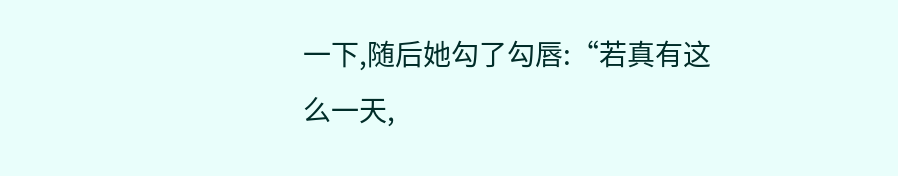一下,随后她勾了勾唇:“若真有这么一天,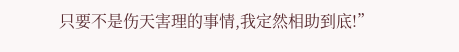只要不是伤天害理的事情,我定然相助到底!”